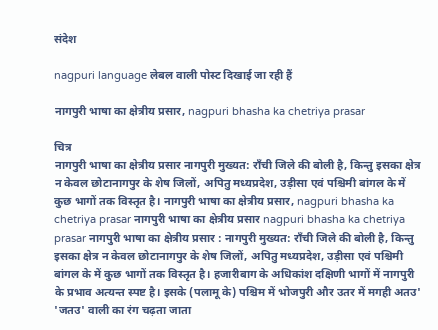संदेश

nagpuri language लेबल वाली पोस्ट दिखाई जा रही हैं

नागपुरी भाषा का क्षेत्रीय प्रसार, nagpuri bhasha ka chetriya prasar

चित्र
नागपुरी भाषा का क्षेत्रीय प्रसार नागपुरी मुख्यत: राँची जिले की बोली है, किन्तु इसका क्षेत्र न केवल छोटानागपुर के शेष जिलों, अपितु मध्यप्रदेश, उड़ीसा एवं पश्चिमी बांगल के में कुछ भागों तक विस्तृत है। नागपुरी भाषा का क्षेत्रीय प्रसार, nagpuri bhasha ka chetriya prasar नागपुरी भाषा का क्षेत्रीय प्रसार nagpuri bhasha ka chetriya prasar नागपुरी भाषा का क्षेत्रीय प्रसार : नागपुरी मुख्यत: राँची जिले की बोली है, किन्तु इसका क्षेत्र न केवल छोटानागपुर के शेष जिलों, अपितु मध्यप्रदेश, उड़ीसा एवं पश्चिमी बांगल के में कुछ भागों तक विस्तृत है। हजारीबाग के अधिकांश दक्षिणी भागों में नागपुरी के प्रभाव अत्यन्त स्पष्ट है। इसके (पलामू के) पश्चिम में भोजपुरी और उतर में मगही अतउ' 'जतउ' वाली का रंग चढ़ता जाता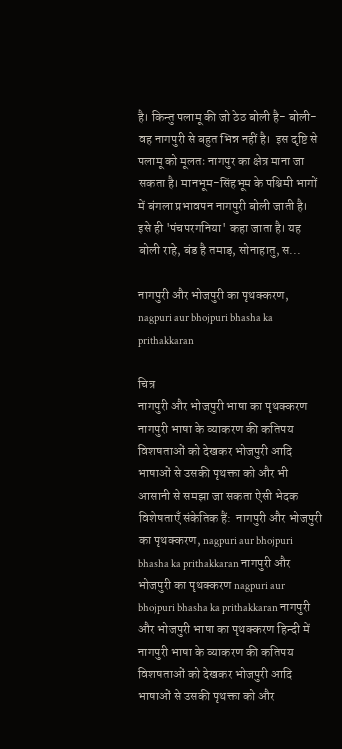है। किन्तु पलामू की जो ठेठ बोली है- बोली- वह नागपुरी से बहुत भिन्न नहीं है।  इस दृष्टि से पलामू को मूलतः नागपुर का क्षेत्र माना जा सकता है। मानभूम-सिंहभूम के पश्चिमी भागों में बंगला प्रभावपन नागपुरी बोली जाती है। इसे ही 'पंचपरगनिया' कहा जाता है। यह बोली राहे, बंड है तमाड़, सोनाहातु, स...

नागपुरी और भोजपुरी का पृथक्करण, nagpuri aur bhojpuri bhasha ka prithakkaran

चित्र
नागपुरी और भोजपुरी भाषा का पृथक्करण नागपुरी भाषा के व्याकरण की कतिपय विशषताओं को देखकर भोजपुरी आदि भाषाओं से उसकी पृथक्ता को और भी आसानी से समझा जा सकता ऐसी भेदक विशेषताएँ संकेतिक हैं:  नागपुरी और भोजपुरी का पृथक्करण, nagpuri aur bhojpuri bhasha ka prithakkaran नागपुरी और भोजपुरी का पृथक्करण nagpuri aur bhojpuri bhasha ka prithakkaran नागपुरी और भोजपुरी भाषा का पृथक्करण हिन्दी में नागपुरी भाषा के व्याकरण की कतिपय विशषताओं को देखकर भोजपुरी आदि भाषाओं से उसकी पृथक्ता को और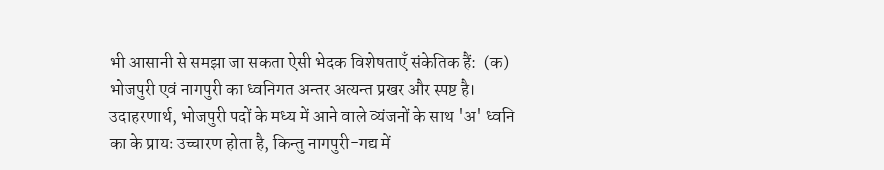भी आसानी से समझा जा सकता ऐसी भेदक विशेषताएँ संकेतिक हैं:  (क) भोजपुरी एवं नागपुरी का ध्वनिगत अन्तर अत्यन्त प्रखर और स्पष्ट है। उदाहरणार्थ, भोजपुरी पदों के मध्य में आने वाले व्यंजनों के साथ 'अ' ध्वनि का के प्रायः उच्चारण होता है, किन्तु नागपुरी-गद्य में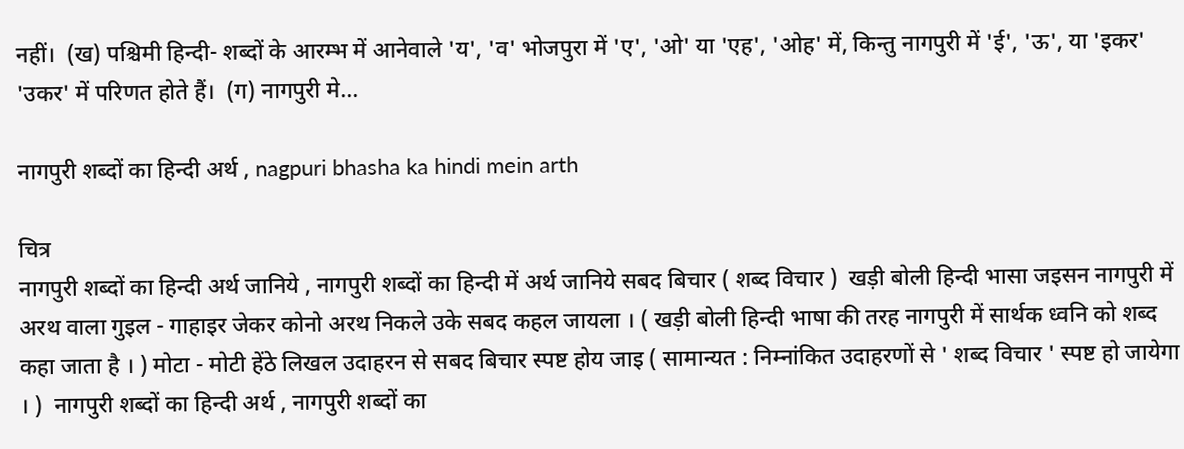नहीं।  (ख) पश्चिमी हिन्दी- शब्दों के आरम्भ में आनेवाले 'य', 'व' भोजपुरा में 'ए', 'ओ' या 'एह', 'ओह' में, किन्तु नागपुरी में 'ई', 'ऊ', या 'इकर' 'उकर' में परिणत होते हैं।  (ग) नागपुरी मे...

नागपुरी शब्दों का हिन्दी अर्थ , nagpuri bhasha ka hindi mein arth

चित्र
नागपुरी शब्दों का हिन्दी अर्थ जानिये , नागपुरी शब्दों का हिन्दी में अर्थ जानिये सबद बिचार ( शब्द विचार )  खड़ी बोली हिन्दी भासा जइसन नागपुरी में अरथ वाला गुइल - गाहाइर जेकर कोनो अरथ निकले उके सबद कहल जायला । ( खड़ी बोली हिन्दी भाषा की तरह नागपुरी में सार्थक ध्वनि को शब्द कहा जाता है । ) मोटा - मोटी हेंठे लिखल उदाहरन से सबद बिचार स्पष्ट होय जाइ ( सामान्यत : निम्नांकित उदाहरणों से ' शब्द विचार ' स्पष्ट हो जायेगा । )  नागपुरी शब्दों का हिन्दी अर्थ , नागपुरी शब्दों का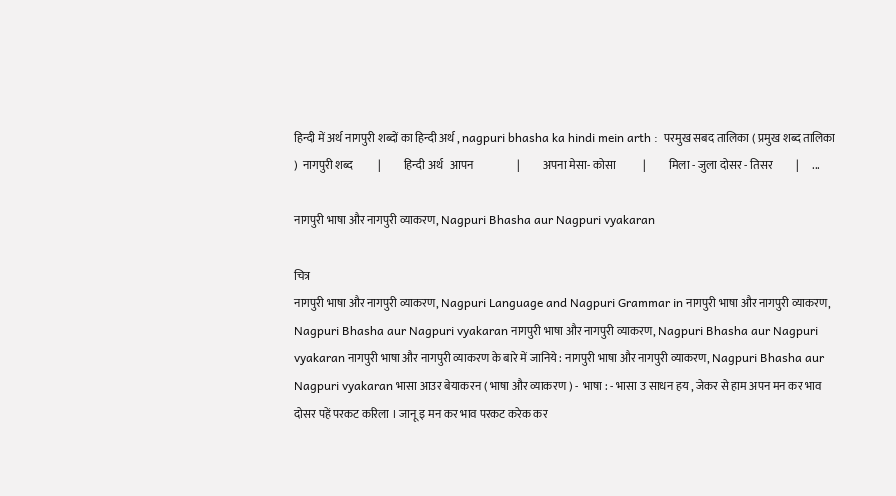हिन्दी में अर्थ नागपुरी शब्दों का हिन्दी अर्थ , nagpuri bhasha ka hindi mein arth :  परमुख सबद तालिका ( प्रमुख शब्द तालिका )  नागपुरी शब्द           |          हिन्दी अर्थ   आपन                   |          अपना मेसा- कोसा            |          मिला - जुला दोसर - तिसर          |      ...

नागपुरी भाषा और नागपुरी व्याकरण, Nagpuri Bhasha aur Nagpuri vyakaran

चित्र
नागपुरी भाषा और नागपुरी व्याकरण, Nagpuri Language and Nagpuri Grammar in नागपुरी भाषा और नागपुरी व्याकरण, Nagpuri Bhasha aur Nagpuri vyakaran नागपुरी भाषा और नागपुरी व्याकरण, Nagpuri Bhasha aur Nagpuri vyakaran नागपुरी भाषा और नागपुरी व्याकरण के बारे में जानिये : नागपुरी भाषा और नागपुरी व्याकरण, Nagpuri Bhasha aur Nagpuri vyakaran भासा आउर बेयाकरन ( भाषा और व्याकरण ) -  भाषा : - भासा उ साधन हय , जेकर से हाम अपन मन कर भाव दोसर पहें परकट करिला । जानू इ मन कर भाव परकट करेक कर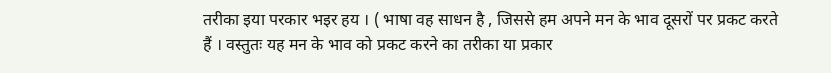तरीका इया परकार भइर हय । ( भाषा वह साधन है , जिससे हम अपने मन के भाव दूसरों पर प्रकट करते हैं । वस्तुतः यह मन के भाव को प्रकट करने का तरीका या प्रकार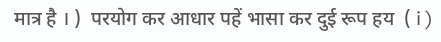मात्र है । )  परयोग कर आधार पहें भासा कर दुई रूप हय  ( i )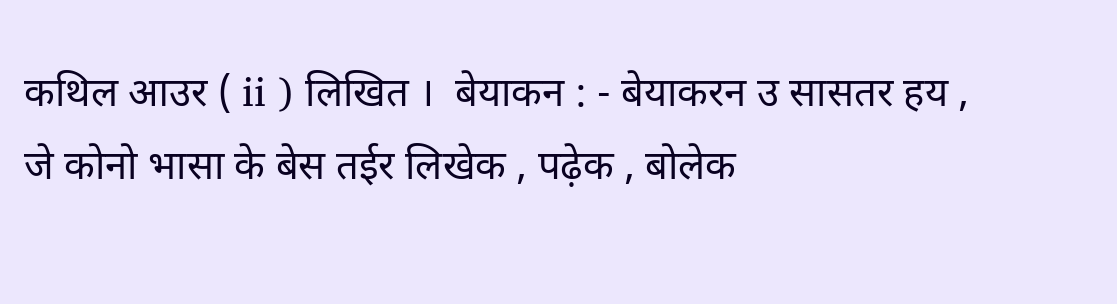कथिल आउर ( ii ) लिखित ।  बेयाकन : - बेयाकरन उ सासतर हय , जे कोनो भासा के बेस तईर लिखेक , पढ़ेक , बोलेक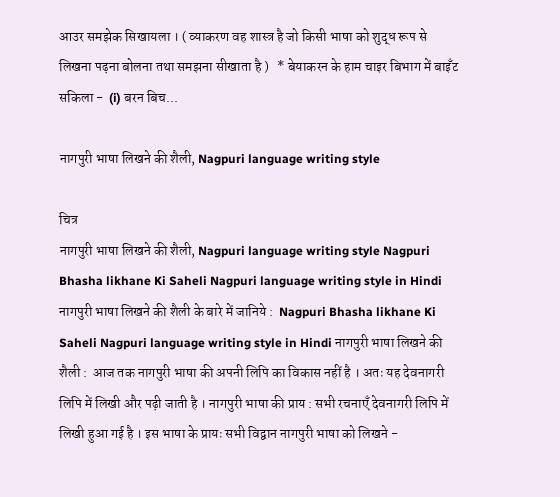आउर समझेक सिखायला । ( व्याकरण वह शास्त्र है जो किसी भाषा को शुद्ध रूप से लिखना पढ़ना बोलना तथा समझना सीखाता है )   * बेयाकरन के हाम चाइर बिभाग में बाइँट सकिला -  (i) बरन बिच...

नागपुरी भाषा लिखने की शैली, Nagpuri language writing style

चित्र
नागपुरी भाषा लिखने की शैली, Nagpuri language writing style Nagpuri Bhasha likhane Ki Saheli Nagpuri language writing style in Hindi नागपुरी भाषा लिखने की शैली के बारे में जानिये :  Nagpuri Bhasha likhane Ki Saheli Nagpuri language writing style in Hindi नागपुरी भाषा लिखने की शैली :  आज तक नागपुरी भाषा की अपनी लिपि का विकास नहीं है । अतः यह देवनागरी लिपि में लिखी और पढ़ी जाती है । नागपुरी भाषा की प्राय : सभी रचनाएँ देवनागरी लिपि में लिखी हुआ गई है । इस भाषा के प्रायः सभी विद्वान नागपुरी भाषा को लिखने -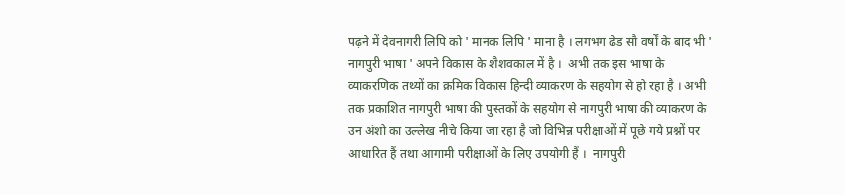पढ़ने में देवनागरी लिपि को ' मानक लिपि ' माना है । लगभग ढेड सौ वर्षों के बाद भी ' नागपुरी भाषा ' अपने विकास के शैशवकाल में है ।  अभी तक इस भाषा के व्याकरणिक तथ्यों का क्रमिक विकास हिन्दी व्याकरण के सहयोग से हो रहा है । अभी तक प्रकाशित नागपुरी भाषा की पुस्तकों के सहयोग से नागपुरी भाषा की व्याकरण के उन अंशो का उल्लेख नीचे किया जा रहा है जो विभिन्न परीक्षाओं में पूछे गये प्रश्नों पर आधारित हैं तथा आगामी परीक्षाओं के लिए उपयोगी हैं ।  नागपुरी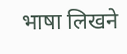भाषा लिखने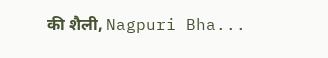की शैली, Nagpuri Bha...